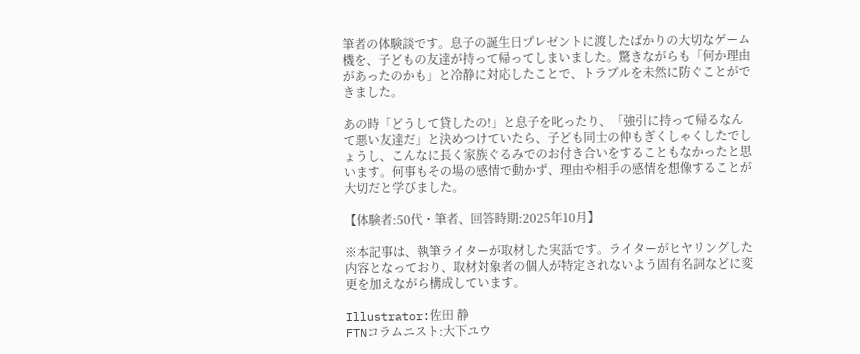筆者の体験談です。息子の誕生日プレゼントに渡したばかりの大切なゲーム機を、子どもの友達が持って帰ってしまいました。驚きながらも「何か理由があったのかも」と冷静に対応したことで、トラブルを未然に防ぐことができました。

あの時「どうして貸したの!」と息子を叱ったり、「強引に持って帰るなんて悪い友達だ」と決めつけていたら、子ども同士の仲もぎくしゃくしたでしょうし、こんなに長く家族ぐるみでのお付き合いをすることもなかったと思います。何事もその場の感情で動かず、理由や相手の感情を想像することが大切だと学びました。

【体験者:50代・筆者、回答時期:2025年10月】

※本記事は、執筆ライターが取材した実話です。ライターがヒヤリングした内容となっており、取材対象者の個人が特定されないよう固有名詞などに変更を加えながら構成しています。

Illustrator:佐田 静
FTNコラムニスト:大下ユウ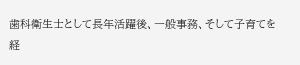歯科衛生士として長年活躍後、一般事務、そして子育てを経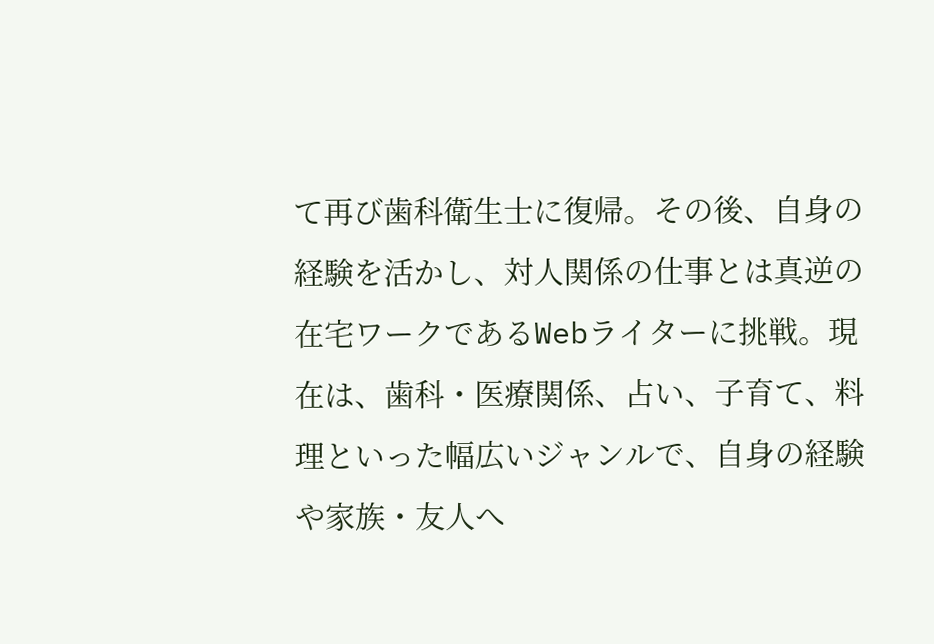て再び歯科衛生士に復帰。その後、自身の経験を活かし、対人関係の仕事とは真逆の在宅ワークであるWebライターに挑戦。現在は、歯科・医療関係、占い、子育て、料理といった幅広いジャンルで、自身の経験や家族・友人へ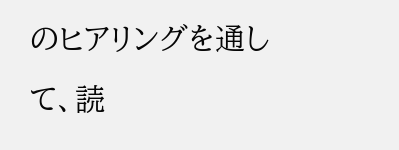のヒアリングを通して、読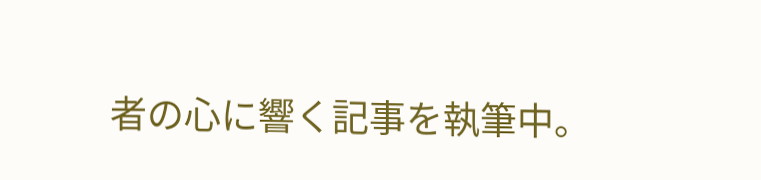者の心に響く記事を執筆中。